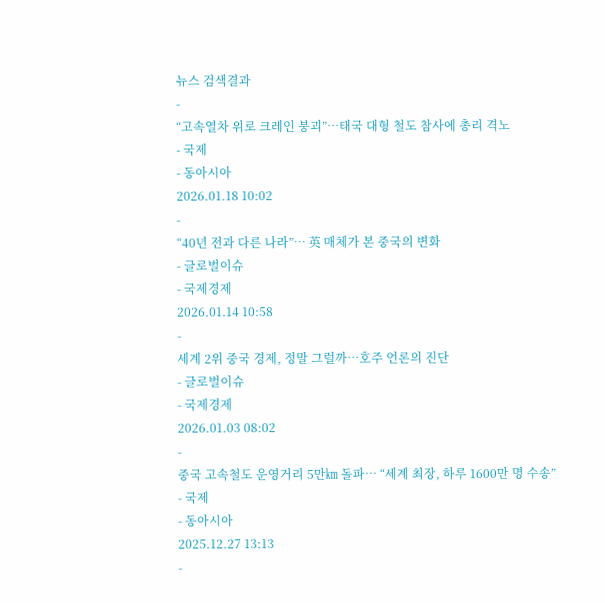뉴스 검색결과
-
“고속열차 위로 크레인 붕괴”…태국 대형 철도 참사에 총리 격노
- 국제
- 동아시아
2026.01.18 10:02
-
“40년 전과 다른 나라”… 英 매체가 본 중국의 변화
- 글로벌이슈
- 국제경제
2026.01.14 10:58
-
세계 2위 중국 경제, 정말 그럴까…호주 언론의 진단
- 글로벌이슈
- 국제경제
2026.01.03 08:02
-
중국 고속철도 운영거리 5만㎞ 돌파… “세계 최장, 하루 1600만 명 수송”
- 국제
- 동아시아
2025.12.27 13:13
-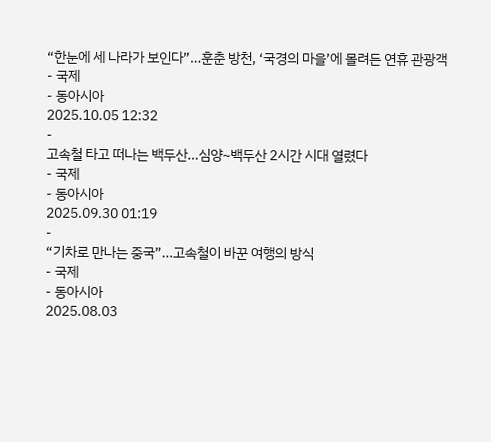“한눈에 세 나라가 보인다”…훈춘 방천, ‘국경의 마을’에 몰려든 연휴 관광객
- 국제
- 동아시아
2025.10.05 12:32
-
고속철 타고 떠나는 백두산…심양~백두산 2시간 시대 열렸다
- 국제
- 동아시아
2025.09.30 01:19
-
“기차로 만나는 중국”…고속철이 바꾼 여행의 방식
- 국제
- 동아시아
2025.08.03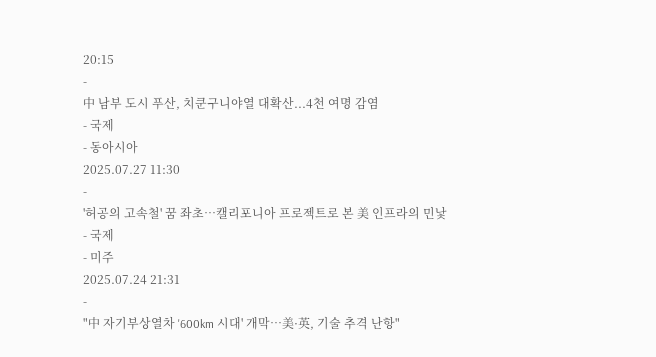20:15
-
中 남부 도시 푸산, 치쿤구니야열 대확산...4천 여명 감염
- 국제
- 동아시아
2025.07.27 11:30
-
'허공의 고속철' 꿈 좌초…캘리포니아 프로젝트로 본 美 인프라의 민낯
- 국제
- 미주
2025.07.24 21:31
-
"中 자기부상열차 '600km 시대' 개막…美·英, 기술 추격 난항"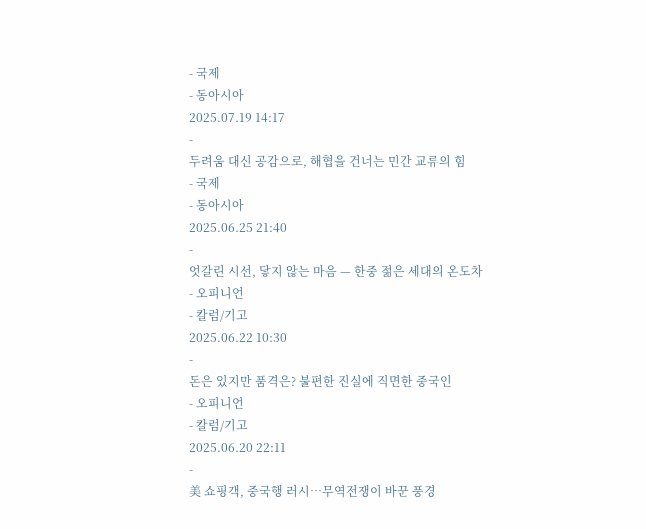- 국제
- 동아시아
2025.07.19 14:17
-
두려움 대신 공감으로, 해협을 건너는 민간 교류의 힘
- 국제
- 동아시아
2025.06.25 21:40
-
엇갈린 시선, 닿지 않는 마음 — 한중 젊은 세대의 온도차
- 오피니언
- 칼럼/기고
2025.06.22 10:30
-
돈은 있지만 품격은? 불편한 진실에 직면한 중국인
- 오피니언
- 칼럼/기고
2025.06.20 22:11
-
美 쇼핑객, 중국행 러시…무역전쟁이 바꾼 풍경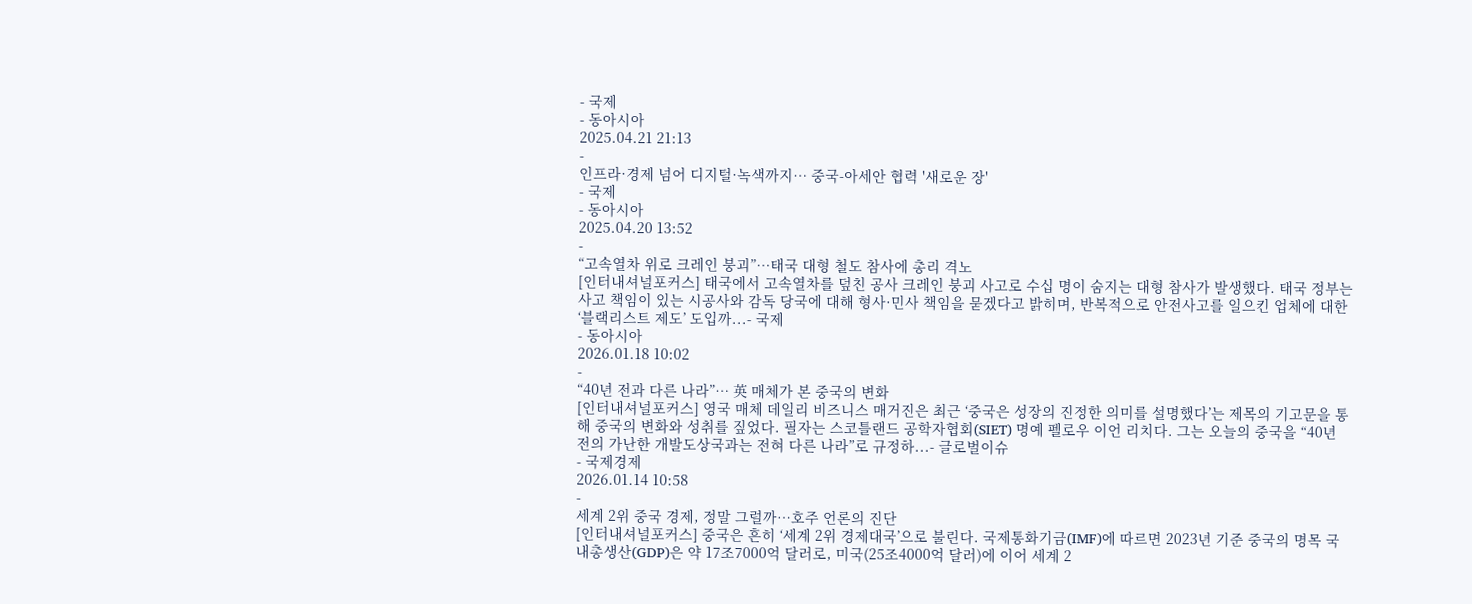- 국제
- 동아시아
2025.04.21 21:13
-
인프라·경제 넘어 디지털·녹색까지… 중국-아세안 협력 '새로운 장'
- 국제
- 동아시아
2025.04.20 13:52
-
“고속열차 위로 크레인 붕괴”…태국 대형 철도 참사에 총리 격노
[인터내셔널포커스] 태국에서 고속열차를 덮친 공사 크레인 붕괴 사고로 수십 명이 숨지는 대형 참사가 발생했다. 태국 정부는 사고 책임이 있는 시공사와 감독 당국에 대해 형사·민사 책임을 묻겠다고 밝히며, 반복적으로 안전사고를 일으킨 업체에 대한 ‘블랙리스트 제도’ 도입까...- 국제
- 동아시아
2026.01.18 10:02
-
“40년 전과 다른 나라”… 英 매체가 본 중국의 변화
[인터내셔널포커스] 영국 매체 데일리 비즈니스 매거진은 최근 ‘중국은 성장의 진정한 의미를 설명했다’는 제목의 기고문을 통해 중국의 변화와 성취를 짚었다. 필자는 스코틀랜드 공학자협회(SIET) 명예 펠로우 이언 리치다. 그는 오늘의 중국을 “40년 전의 가난한 개발도상국과는 전혀 다른 나라”로 규정하...- 글로벌이슈
- 국제경제
2026.01.14 10:58
-
세계 2위 중국 경제, 정말 그럴까…호주 언론의 진단
[인터내셔널포커스] 중국은 흔히 ‘세계 2위 경제대국’으로 불린다. 국제통화기금(IMF)에 따르면 2023년 기준 중국의 명목 국내총생산(GDP)은 약 17조7000억 달러로, 미국(25조4000억 달러)에 이어 세계 2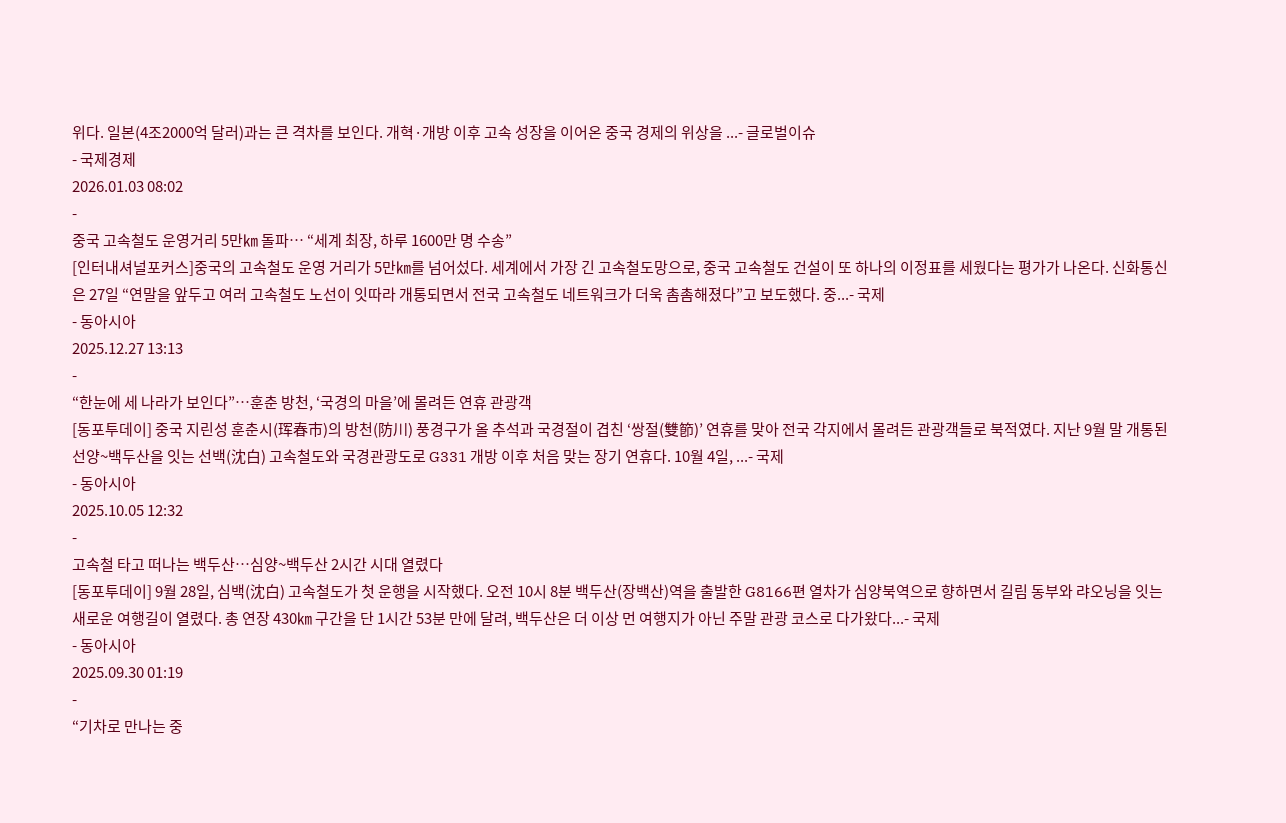위다. 일본(4조2000억 달러)과는 큰 격차를 보인다. 개혁·개방 이후 고속 성장을 이어온 중국 경제의 위상을 ...- 글로벌이슈
- 국제경제
2026.01.03 08:02
-
중국 고속철도 운영거리 5만㎞ 돌파… “세계 최장, 하루 1600만 명 수송”
[인터내셔널포커스]중국의 고속철도 운영 거리가 5만㎞를 넘어섰다. 세계에서 가장 긴 고속철도망으로, 중국 고속철도 건설이 또 하나의 이정표를 세웠다는 평가가 나온다. 신화통신은 27일 “연말을 앞두고 여러 고속철도 노선이 잇따라 개통되면서 전국 고속철도 네트워크가 더욱 촘촘해졌다”고 보도했다. 중...- 국제
- 동아시아
2025.12.27 13:13
-
“한눈에 세 나라가 보인다”…훈춘 방천, ‘국경의 마을’에 몰려든 연휴 관광객
[동포투데이] 중국 지린성 훈춘시(珲春市)의 방천(防川) 풍경구가 올 추석과 국경절이 겹친 ‘쌍절(雙節)’ 연휴를 맞아 전국 각지에서 몰려든 관광객들로 북적였다. 지난 9월 말 개통된 선양~백두산을 잇는 선백(沈白) 고속철도와 국경관광도로 G331 개방 이후 처음 맞는 장기 연휴다. 10월 4일, ...- 국제
- 동아시아
2025.10.05 12:32
-
고속철 타고 떠나는 백두산…심양~백두산 2시간 시대 열렸다
[동포투데이] 9월 28일, 심백(沈白) 고속철도가 첫 운행을 시작했다. 오전 10시 8분 백두산(장백산)역을 출발한 G8166편 열차가 심양북역으로 향하면서 길림 동부와 랴오닝을 잇는 새로운 여행길이 열렸다. 총 연장 430㎞ 구간을 단 1시간 53분 만에 달려, 백두산은 더 이상 먼 여행지가 아닌 주말 관광 코스로 다가왔다...- 국제
- 동아시아
2025.09.30 01:19
-
“기차로 만나는 중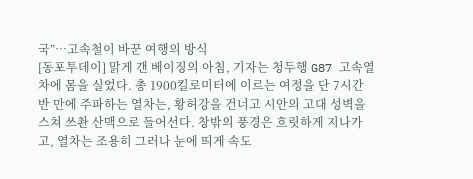국”…고속철이 바꾼 여행의 방식
[동포투데이] 맑게 갠 베이징의 아침, 기자는 청두행 G87 고속열차에 몸을 실었다. 총 1900킬로미터에 이르는 여정을 단 7시간 반 만에 주파하는 열차는, 황허강을 건너고 시안의 고대 성벽을 스쳐 쓰촨 산맥으로 들어선다. 창밖의 풍경은 흐릿하게 지나가고, 열차는 조용히 그러나 눈에 띄게 속도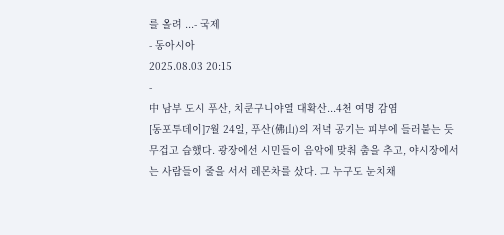를 올려 ...- 국제
- 동아시아
2025.08.03 20:15
-
中 남부 도시 푸산, 치쿤구니야열 대확산...4천 여명 감염
[동포투데이]7월 24일, 푸산(佛山)의 저녁 공기는 피부에 들러붙는 듯 무겁고 습했다. 광장에선 시민들이 음악에 맞춰 춤을 추고, 야시장에서는 사람들이 줄을 서서 레몬차를 샀다. 그 누구도 눈치채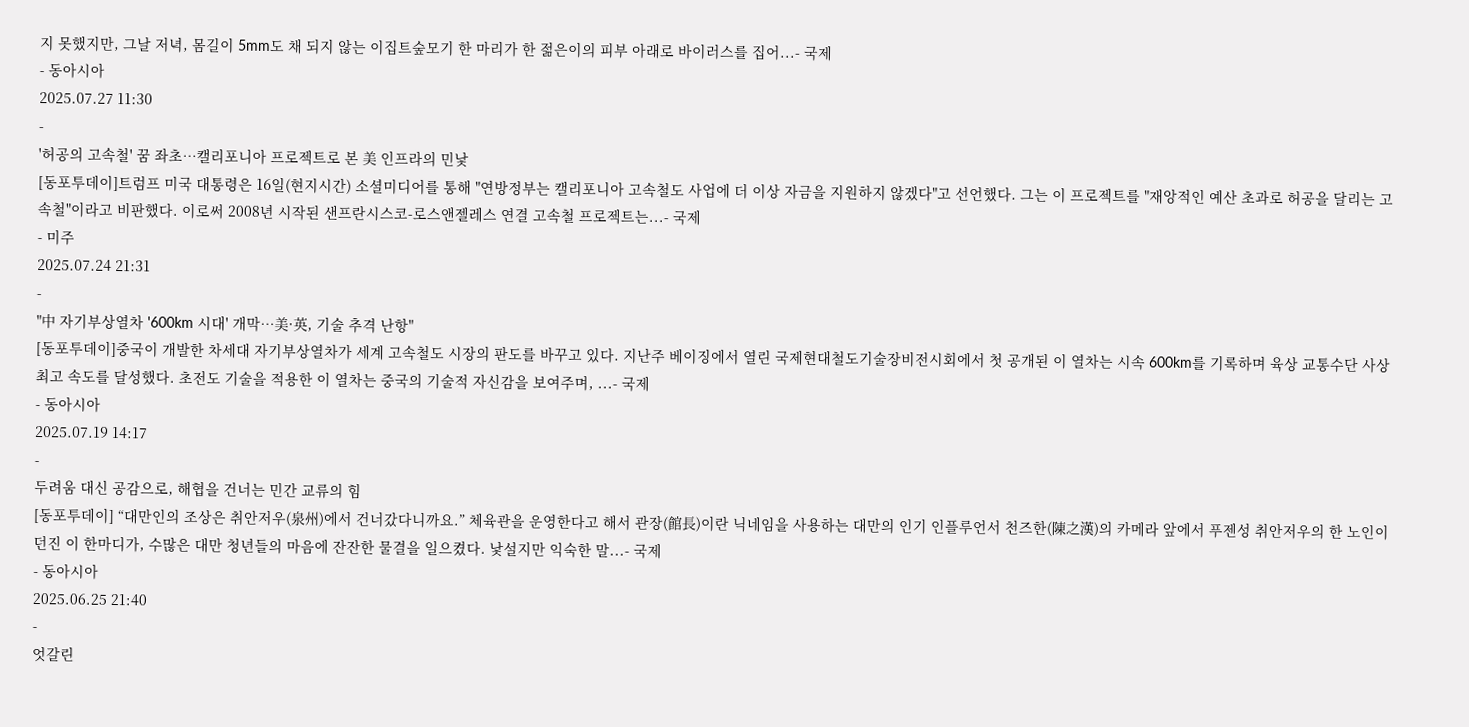지 못했지만, 그날 저녁, 몸길이 5mm도 채 되지 않는 이집트숲모기 한 마리가 한 젊은이의 피부 아래로 바이러스를 집어...- 국제
- 동아시아
2025.07.27 11:30
-
'허공의 고속철' 꿈 좌초…캘리포니아 프로젝트로 본 美 인프라의 민낯
[동포투데이]트럼프 미국 대통령은 16일(현지시간) 소셜미디어를 통해 "연방정부는 캘리포니아 고속철도 사업에 더 이상 자금을 지원하지 않겠다"고 선언했다. 그는 이 프로젝트를 "재앙적인 예산 초과로 허공을 달리는 고속철"이라고 비판했다. 이로써 2008년 시작된 샌프란시스코-로스앤젤레스 연결 고속철 프로젝트는...- 국제
- 미주
2025.07.24 21:31
-
"中 자기부상열차 '600km 시대' 개막…美·英, 기술 추격 난항"
[동포투데이]중국이 개발한 차세대 자기부상열차가 세계 고속철도 시장의 판도를 바꾸고 있다. 지난주 베이징에서 열린 국제현대철도기술장비전시회에서 첫 공개된 이 열차는 시속 600km를 기록하며 육상 교통수단 사상 최고 속도를 달성했다. 초전도 기술을 적용한 이 열차는 중국의 기술적 자신감을 보여주며, ...- 국제
- 동아시아
2025.07.19 14:17
-
두려움 대신 공감으로, 해협을 건너는 민간 교류의 힘
[동포투데이] “대만인의 조상은 취안저우(泉州)에서 건너갔다니까요.” 체육관을 운영한다고 해서 관장(館長)이란 닉네임을 사용하는 대만의 인기 인플루언서 천즈한(陳之漢)의 카메라 앞에서 푸젠성 취안저우의 한 노인이 던진 이 한마디가, 수많은 대만 청년들의 마음에 잔잔한 물결을 일으켰다. 낯설지만 익숙한 말...- 국제
- 동아시아
2025.06.25 21:40
-
엇갈린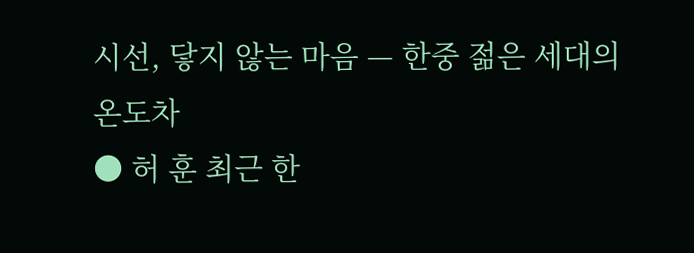시선, 닿지 않는 마음 — 한중 젊은 세대의 온도차
● 허 훈 최근 한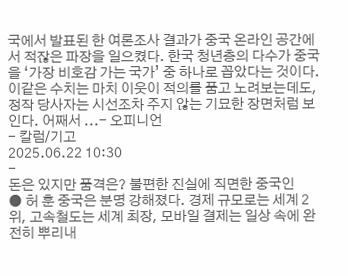국에서 발표된 한 여론조사 결과가 중국 온라인 공간에서 적잖은 파장을 일으켰다. 한국 청년층의 다수가 중국을 ‘가장 비호감 가는 국가’ 중 하나로 꼽았다는 것이다. 이같은 수치는 마치 이웃이 적의를 품고 노려보는데도, 정작 당사자는 시선조차 주지 않는 기묘한 장면처럼 보인다. 어째서 ...- 오피니언
- 칼럼/기고
2025.06.22 10:30
-
돈은 있지만 품격은? 불편한 진실에 직면한 중국인
● 허 훈 중국은 분명 강해졌다. 경제 규모로는 세계 2위, 고속철도는 세계 최장, 모바일 결제는 일상 속에 완전히 뿌리내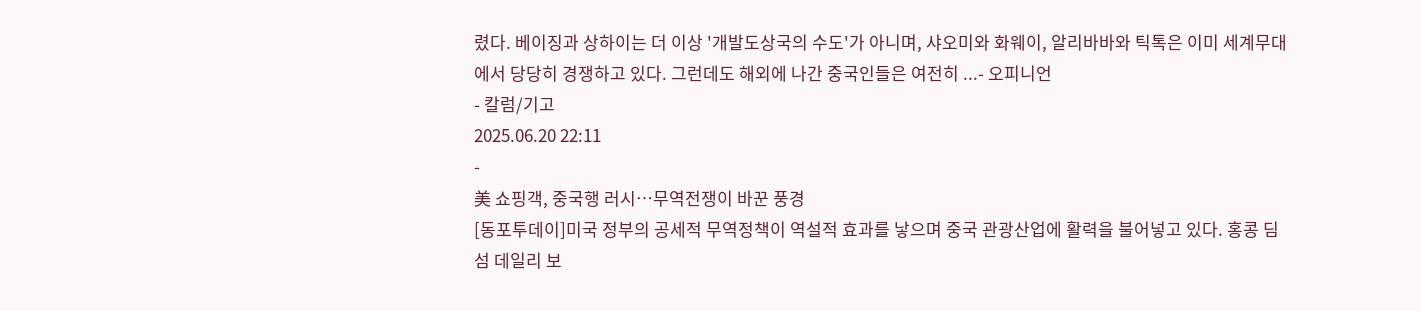렸다. 베이징과 상하이는 더 이상 '개발도상국의 수도'가 아니며, 샤오미와 화웨이, 알리바바와 틱톡은 이미 세계무대에서 당당히 경쟁하고 있다. 그런데도 해외에 나간 중국인들은 여전히 ...- 오피니언
- 칼럼/기고
2025.06.20 22:11
-
美 쇼핑객, 중국행 러시…무역전쟁이 바꾼 풍경
[동포투데이]미국 정부의 공세적 무역정책이 역설적 효과를 낳으며 중국 관광산업에 활력을 불어넣고 있다. 홍콩 딤섬 데일리 보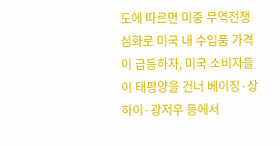도에 따르면 미중 무역전쟁 심화로 미국 내 수입품 가격이 급등하자, 미국 소비자들이 태평양을 건너 베이징·상하이·광저우 등에서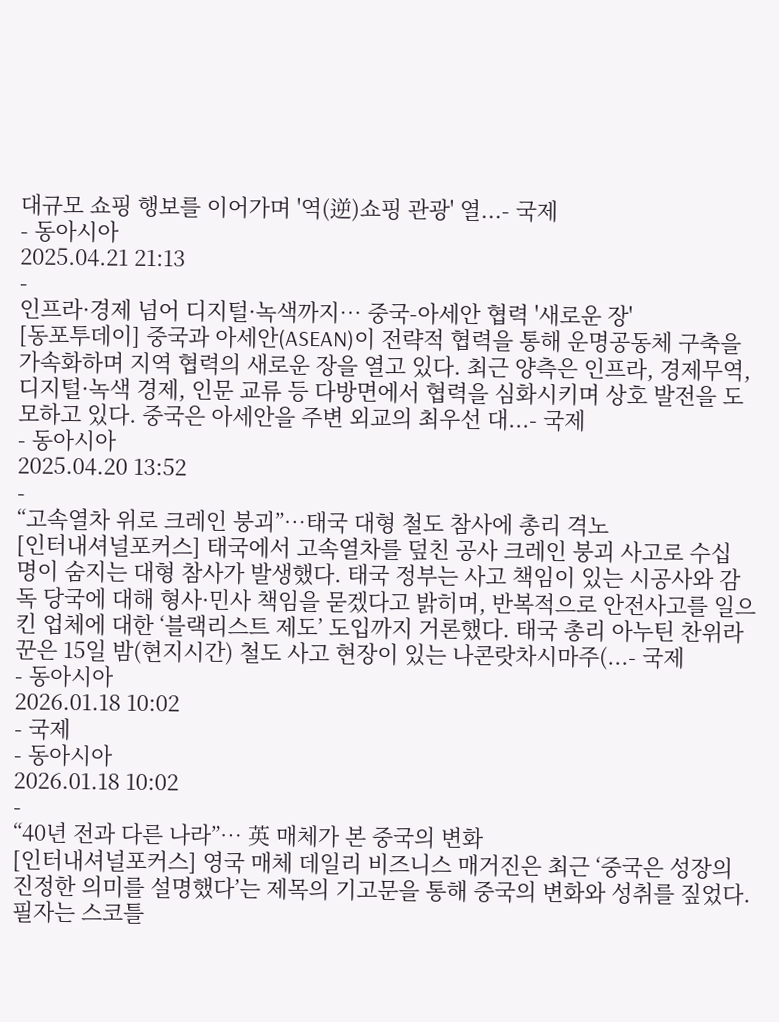대규모 쇼핑 행보를 이어가며 '역(逆)쇼핑 관광' 열...- 국제
- 동아시아
2025.04.21 21:13
-
인프라·경제 넘어 디지털·녹색까지… 중국-아세안 협력 '새로운 장'
[동포투데이] 중국과 아세안(ASEAN)이 전략적 협력을 통해 운명공동체 구축을 가속화하며 지역 협력의 새로운 장을 열고 있다. 최근 양측은 인프라, 경제무역, 디지털·녹색 경제, 인문 교류 등 다방면에서 협력을 심화시키며 상호 발전을 도모하고 있다. 중국은 아세안을 주변 외교의 최우선 대...- 국제
- 동아시아
2025.04.20 13:52
-
“고속열차 위로 크레인 붕괴”…태국 대형 철도 참사에 총리 격노
[인터내셔널포커스] 태국에서 고속열차를 덮친 공사 크레인 붕괴 사고로 수십 명이 숨지는 대형 참사가 발생했다. 태국 정부는 사고 책임이 있는 시공사와 감독 당국에 대해 형사·민사 책임을 묻겠다고 밝히며, 반복적으로 안전사고를 일으킨 업체에 대한 ‘블랙리스트 제도’ 도입까지 거론했다. 태국 총리 아누틴 찬위라꾼은 15일 밤(현지시간) 철도 사고 현장이 있는 나콘랏차시마주(...- 국제
- 동아시아
2026.01.18 10:02
- 국제
- 동아시아
2026.01.18 10:02
-
“40년 전과 다른 나라”… 英 매체가 본 중국의 변화
[인터내셔널포커스] 영국 매체 데일리 비즈니스 매거진은 최근 ‘중국은 성장의 진정한 의미를 설명했다’는 제목의 기고문을 통해 중국의 변화와 성취를 짚었다. 필자는 스코틀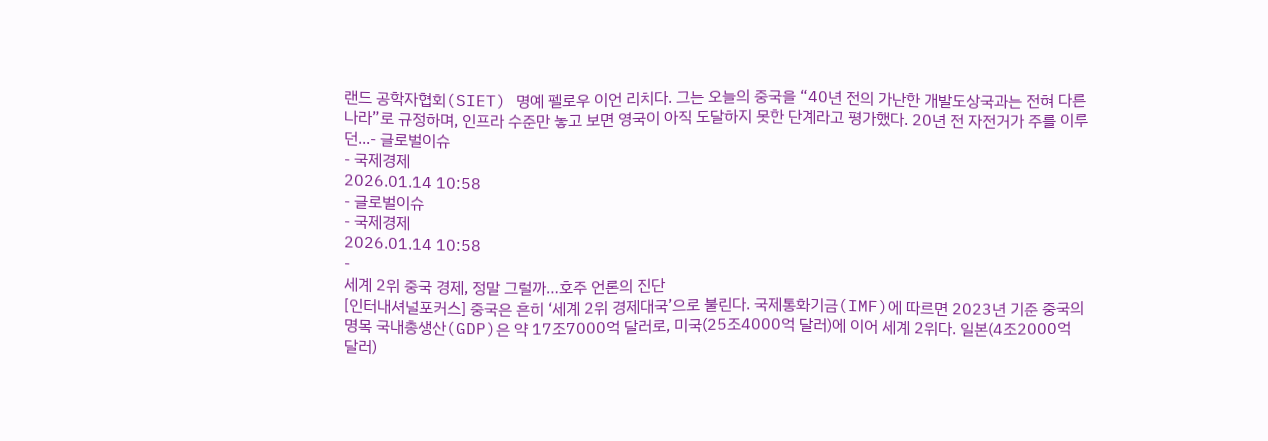랜드 공학자협회(SIET) 명예 펠로우 이언 리치다. 그는 오늘의 중국을 “40년 전의 가난한 개발도상국과는 전혀 다른 나라”로 규정하며, 인프라 수준만 놓고 보면 영국이 아직 도달하지 못한 단계라고 평가했다. 20년 전 자전거가 주를 이루던...- 글로벌이슈
- 국제경제
2026.01.14 10:58
- 글로벌이슈
- 국제경제
2026.01.14 10:58
-
세계 2위 중국 경제, 정말 그럴까…호주 언론의 진단
[인터내셔널포커스] 중국은 흔히 ‘세계 2위 경제대국’으로 불린다. 국제통화기금(IMF)에 따르면 2023년 기준 중국의 명목 국내총생산(GDP)은 약 17조7000억 달러로, 미국(25조4000억 달러)에 이어 세계 2위다. 일본(4조2000억 달러)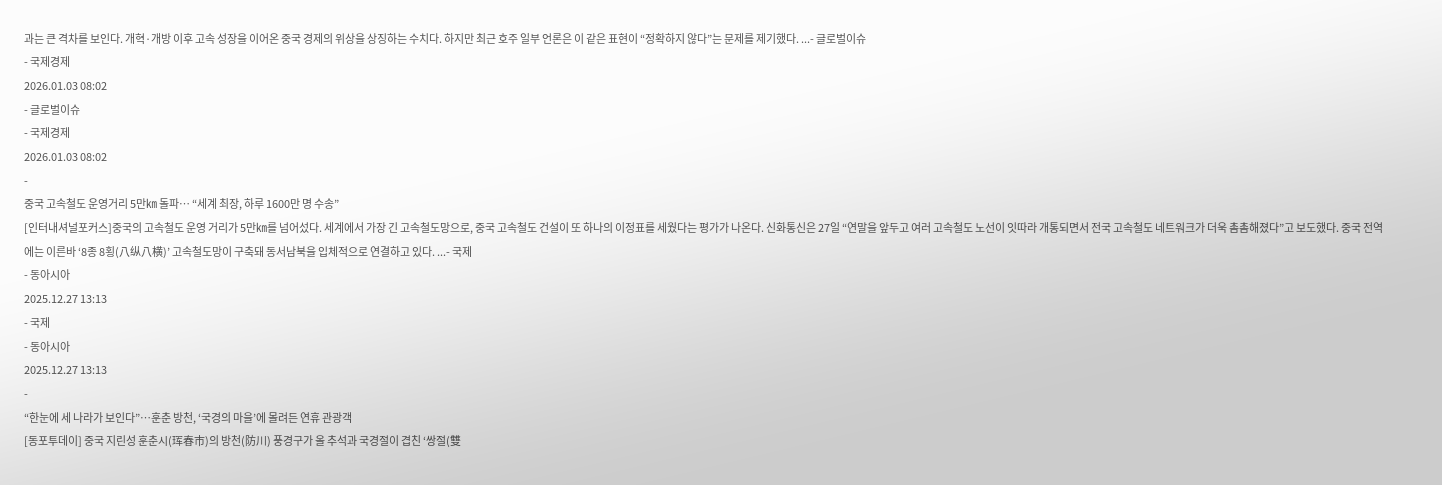과는 큰 격차를 보인다. 개혁·개방 이후 고속 성장을 이어온 중국 경제의 위상을 상징하는 수치다. 하지만 최근 호주 일부 언론은 이 같은 표현이 “정확하지 않다”는 문제를 제기했다. ...- 글로벌이슈
- 국제경제
2026.01.03 08:02
- 글로벌이슈
- 국제경제
2026.01.03 08:02
-
중국 고속철도 운영거리 5만㎞ 돌파… “세계 최장, 하루 1600만 명 수송”
[인터내셔널포커스]중국의 고속철도 운영 거리가 5만㎞를 넘어섰다. 세계에서 가장 긴 고속철도망으로, 중국 고속철도 건설이 또 하나의 이정표를 세웠다는 평가가 나온다. 신화통신은 27일 “연말을 앞두고 여러 고속철도 노선이 잇따라 개통되면서 전국 고속철도 네트워크가 더욱 촘촘해졌다”고 보도했다. 중국 전역에는 이른바 ‘8종 8횡(八纵八横)’ 고속철도망이 구축돼 동서남북을 입체적으로 연결하고 있다. ...- 국제
- 동아시아
2025.12.27 13:13
- 국제
- 동아시아
2025.12.27 13:13
-
“한눈에 세 나라가 보인다”…훈춘 방천, ‘국경의 마을’에 몰려든 연휴 관광객
[동포투데이] 중국 지린성 훈춘시(珲春市)의 방천(防川) 풍경구가 올 추석과 국경절이 겹친 ‘쌍절(雙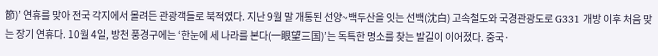節)’ 연휴를 맞아 전국 각지에서 몰려든 관광객들로 북적였다. 지난 9월 말 개통된 선양~백두산을 잇는 선백(沈白) 고속철도와 국경관광도로 G331 개방 이후 처음 맞는 장기 연휴다. 10월 4일, 방천 풍경구에는 ‘한눈에 세 나라를 본다(一眼望三国)’는 독특한 명소를 찾는 발길이 이어졌다. 중국·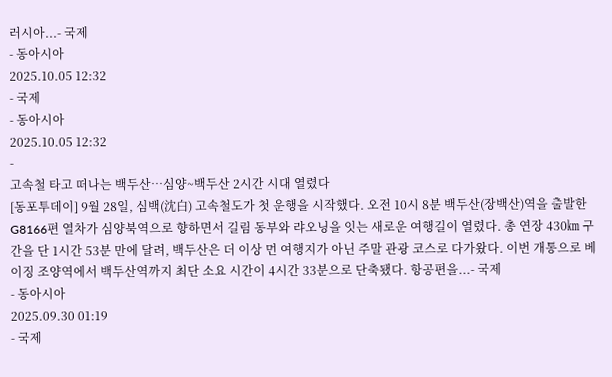러시아...- 국제
- 동아시아
2025.10.05 12:32
- 국제
- 동아시아
2025.10.05 12:32
-
고속철 타고 떠나는 백두산…심양~백두산 2시간 시대 열렸다
[동포투데이] 9월 28일, 심백(沈白) 고속철도가 첫 운행을 시작했다. 오전 10시 8분 백두산(장백산)역을 출발한 G8166편 열차가 심양북역으로 향하면서 길림 동부와 랴오닝을 잇는 새로운 여행길이 열렸다. 총 연장 430㎞ 구간을 단 1시간 53분 만에 달려, 백두산은 더 이상 먼 여행지가 아닌 주말 관광 코스로 다가왔다. 이번 개통으로 베이징 조양역에서 백두산역까지 최단 소요 시간이 4시간 33분으로 단축됐다. 항공편을...- 국제
- 동아시아
2025.09.30 01:19
- 국제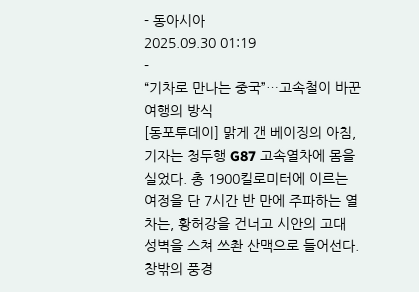- 동아시아
2025.09.30 01:19
-
“기차로 만나는 중국”…고속철이 바꾼 여행의 방식
[동포투데이] 맑게 갠 베이징의 아침, 기자는 청두행 G87 고속열차에 몸을 실었다. 총 1900킬로미터에 이르는 여정을 단 7시간 반 만에 주파하는 열차는, 황허강을 건너고 시안의 고대 성벽을 스쳐 쓰촨 산맥으로 들어선다. 창밖의 풍경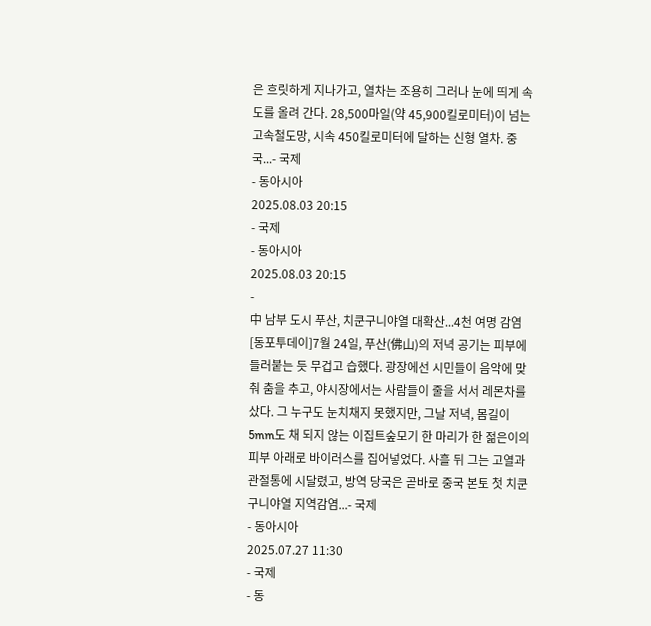은 흐릿하게 지나가고, 열차는 조용히 그러나 눈에 띄게 속도를 올려 간다. 28,500마일(약 45,900킬로미터)이 넘는 고속철도망, 시속 450킬로미터에 달하는 신형 열차. 중국...- 국제
- 동아시아
2025.08.03 20:15
- 국제
- 동아시아
2025.08.03 20:15
-
中 남부 도시 푸산, 치쿤구니야열 대확산...4천 여명 감염
[동포투데이]7월 24일, 푸산(佛山)의 저녁 공기는 피부에 들러붙는 듯 무겁고 습했다. 광장에선 시민들이 음악에 맞춰 춤을 추고, 야시장에서는 사람들이 줄을 서서 레몬차를 샀다. 그 누구도 눈치채지 못했지만, 그날 저녁, 몸길이 5mm도 채 되지 않는 이집트숲모기 한 마리가 한 젊은이의 피부 아래로 바이러스를 집어넣었다. 사흘 뒤 그는 고열과 관절통에 시달렸고, 방역 당국은 곧바로 중국 본토 첫 치쿤구니야열 지역감염...- 국제
- 동아시아
2025.07.27 11:30
- 국제
- 동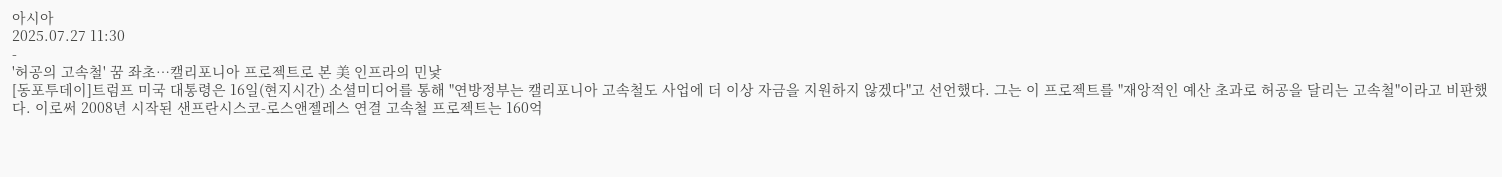아시아
2025.07.27 11:30
-
'허공의 고속철' 꿈 좌초…캘리포니아 프로젝트로 본 美 인프라의 민낯
[동포투데이]트럼프 미국 대통령은 16일(현지시간) 소셜미디어를 통해 "연방정부는 캘리포니아 고속철도 사업에 더 이상 자금을 지원하지 않겠다"고 선언했다. 그는 이 프로젝트를 "재앙적인 예산 초과로 허공을 달리는 고속철"이라고 비판했다. 이로써 2008년 시작된 샌프란시스코-로스앤젤레스 연결 고속철 프로젝트는 160억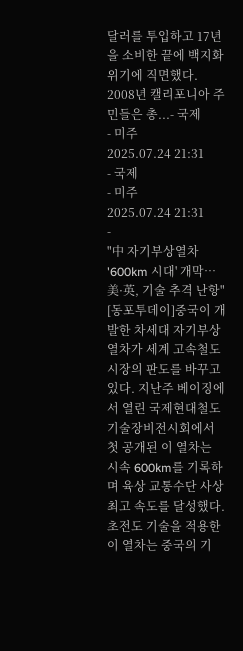달러를 투입하고 17년을 소비한 끝에 백지화 위기에 직면했다. 2008년 캘리포니아 주민들은 총...- 국제
- 미주
2025.07.24 21:31
- 국제
- 미주
2025.07.24 21:31
-
"中 자기부상열차 '600km 시대' 개막…美·英, 기술 추격 난항"
[동포투데이]중국이 개발한 차세대 자기부상열차가 세계 고속철도 시장의 판도를 바꾸고 있다. 지난주 베이징에서 열린 국제현대철도기술장비전시회에서 첫 공개된 이 열차는 시속 600km를 기록하며 육상 교통수단 사상 최고 속도를 달성했다. 초전도 기술을 적용한 이 열차는 중국의 기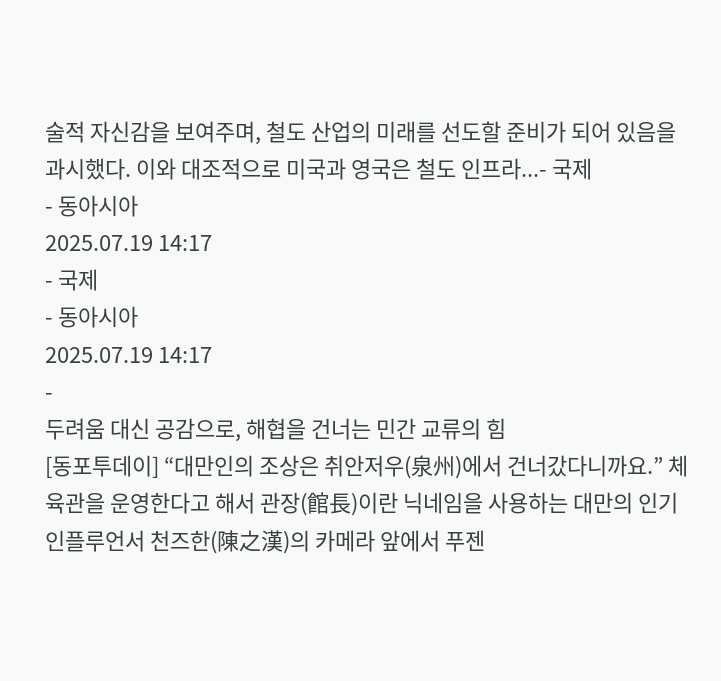술적 자신감을 보여주며, 철도 산업의 미래를 선도할 준비가 되어 있음을 과시했다. 이와 대조적으로 미국과 영국은 철도 인프라...- 국제
- 동아시아
2025.07.19 14:17
- 국제
- 동아시아
2025.07.19 14:17
-
두려움 대신 공감으로, 해협을 건너는 민간 교류의 힘
[동포투데이] “대만인의 조상은 취안저우(泉州)에서 건너갔다니까요.” 체육관을 운영한다고 해서 관장(館長)이란 닉네임을 사용하는 대만의 인기 인플루언서 천즈한(陳之漢)의 카메라 앞에서 푸젠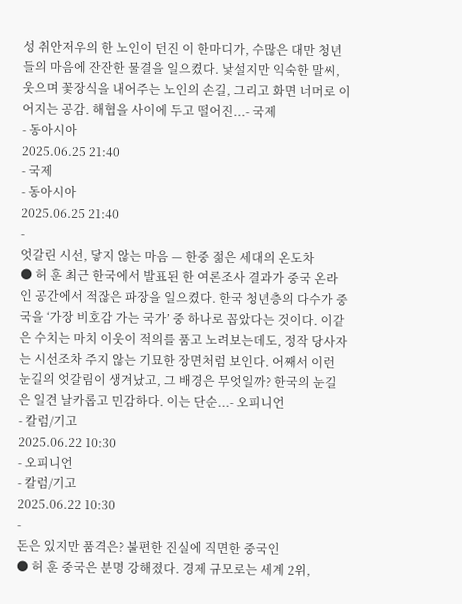성 취안저우의 한 노인이 던진 이 한마디가, 수많은 대만 청년들의 마음에 잔잔한 물결을 일으켰다. 낯설지만 익숙한 말씨, 웃으며 꽃장식을 내어주는 노인의 손길, 그리고 화면 너머로 이어지는 공감. 해협을 사이에 두고 떨어진...- 국제
- 동아시아
2025.06.25 21:40
- 국제
- 동아시아
2025.06.25 21:40
-
엇갈린 시선, 닿지 않는 마음 — 한중 젊은 세대의 온도차
● 허 훈 최근 한국에서 발표된 한 여론조사 결과가 중국 온라인 공간에서 적잖은 파장을 일으켰다. 한국 청년층의 다수가 중국을 ‘가장 비호감 가는 국가’ 중 하나로 꼽았다는 것이다. 이같은 수치는 마치 이웃이 적의를 품고 노려보는데도, 정작 당사자는 시선조차 주지 않는 기묘한 장면처럼 보인다. 어째서 이런 눈길의 엇갈림이 생겨났고, 그 배경은 무엇일까? 한국의 눈길은 일견 날카롭고 민감하다. 이는 단순...- 오피니언
- 칼럼/기고
2025.06.22 10:30
- 오피니언
- 칼럼/기고
2025.06.22 10:30
-
돈은 있지만 품격은? 불편한 진실에 직면한 중국인
● 허 훈 중국은 분명 강해졌다. 경제 규모로는 세계 2위,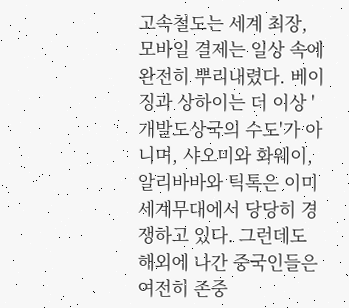고속철도는 세계 최장, 모바일 결제는 일상 속에 완전히 뿌리내렸다. 베이징과 상하이는 더 이상 '개발도상국의 수도'가 아니며, 샤오미와 화웨이, 알리바바와 틱톡은 이미 세계무대에서 당당히 경쟁하고 있다. 그런데도 해외에 나간 중국인들은 여전히 존중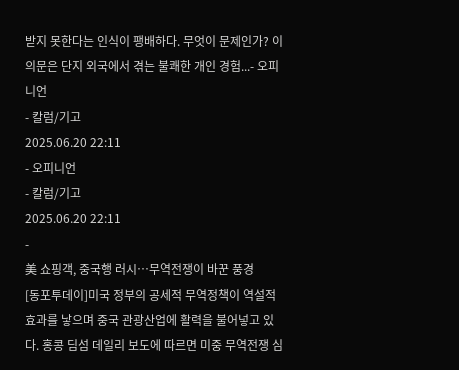받지 못한다는 인식이 팽배하다. 무엇이 문제인가? 이 의문은 단지 외국에서 겪는 불쾌한 개인 경험...- 오피니언
- 칼럼/기고
2025.06.20 22:11
- 오피니언
- 칼럼/기고
2025.06.20 22:11
-
美 쇼핑객, 중국행 러시…무역전쟁이 바꾼 풍경
[동포투데이]미국 정부의 공세적 무역정책이 역설적 효과를 낳으며 중국 관광산업에 활력을 불어넣고 있다. 홍콩 딤섬 데일리 보도에 따르면 미중 무역전쟁 심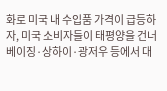화로 미국 내 수입품 가격이 급등하자, 미국 소비자들이 태평양을 건너 베이징·상하이·광저우 등에서 대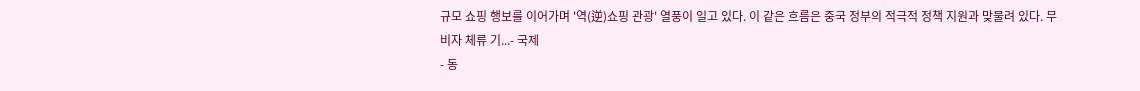규모 쇼핑 행보를 이어가며 '역(逆)쇼핑 관광' 열풍이 일고 있다. 이 같은 흐름은 중국 정부의 적극적 정책 지원과 맞물려 있다. 무비자 체류 기...- 국제
- 동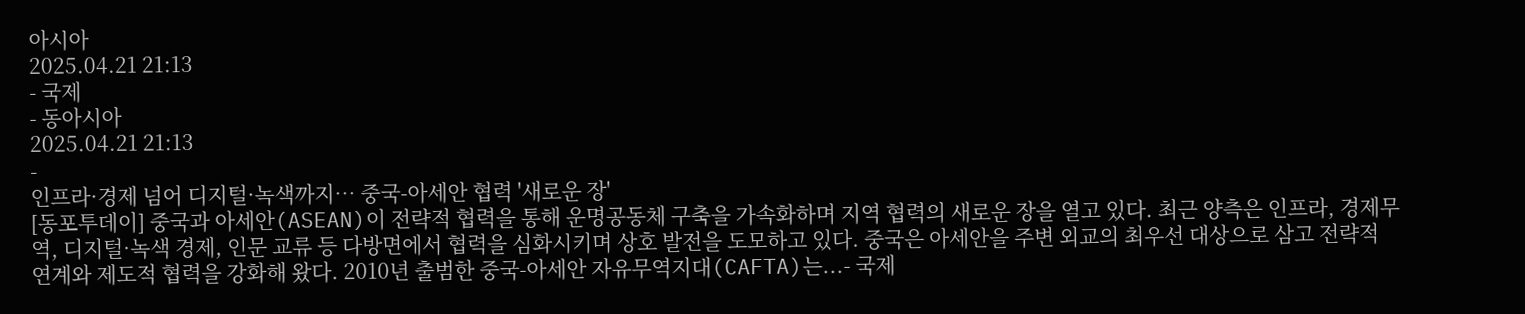아시아
2025.04.21 21:13
- 국제
- 동아시아
2025.04.21 21:13
-
인프라·경제 넘어 디지털·녹색까지… 중국-아세안 협력 '새로운 장'
[동포투데이] 중국과 아세안(ASEAN)이 전략적 협력을 통해 운명공동체 구축을 가속화하며 지역 협력의 새로운 장을 열고 있다. 최근 양측은 인프라, 경제무역, 디지털·녹색 경제, 인문 교류 등 다방면에서 협력을 심화시키며 상호 발전을 도모하고 있다. 중국은 아세안을 주변 외교의 최우선 대상으로 삼고 전략적 연계와 제도적 협력을 강화해 왔다. 2010년 출범한 중국-아세안 자유무역지대(CAFTA)는...- 국제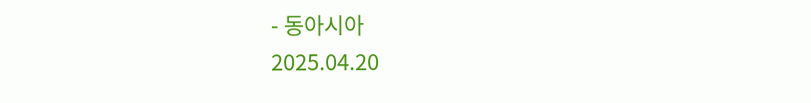- 동아시아
2025.04.20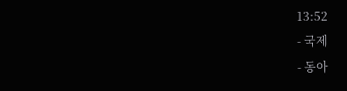13:52
- 국제
- 동아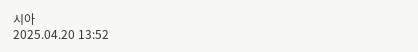시아
2025.04.20 13:52